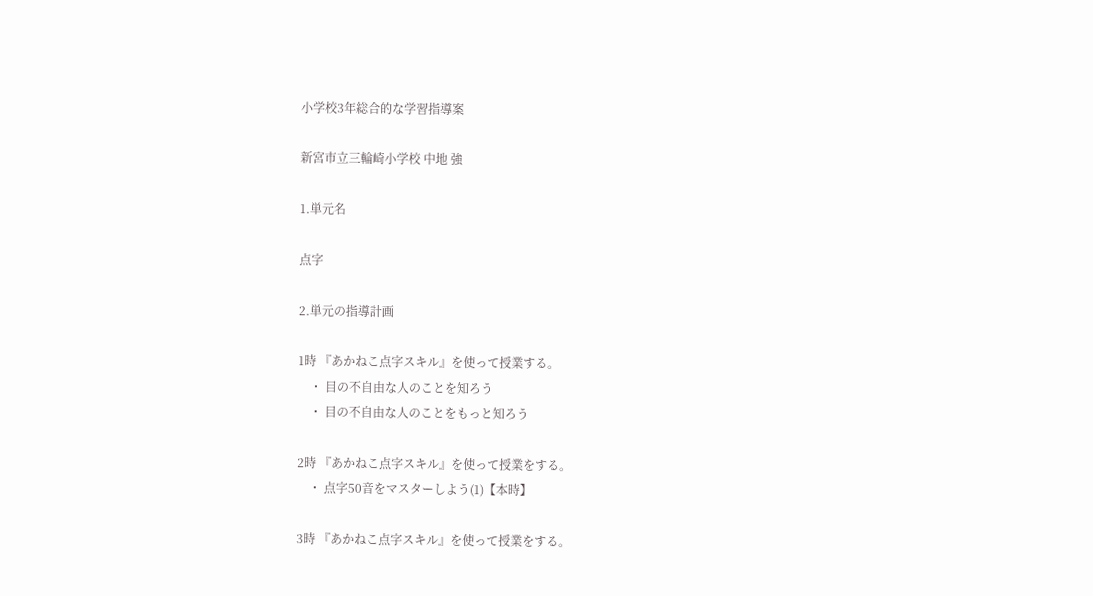小学校3年総合的な学習指導案

新宮市立三輪崎小学校 中地 強

1.単元名

点字

2.単元の指導計画

1時 『あかねこ点字スキル』を使って授業する。
    ・ 目の不自由な人のことを知ろう
    ・ 目の不自由な人のことをもっと知ろう

2時 『あかねこ点字スキル』を使って授業をする。
    ・ 点字50音をマスターしよう(1)【本時】

3時 『あかねこ点字スキル』を使って授業をする。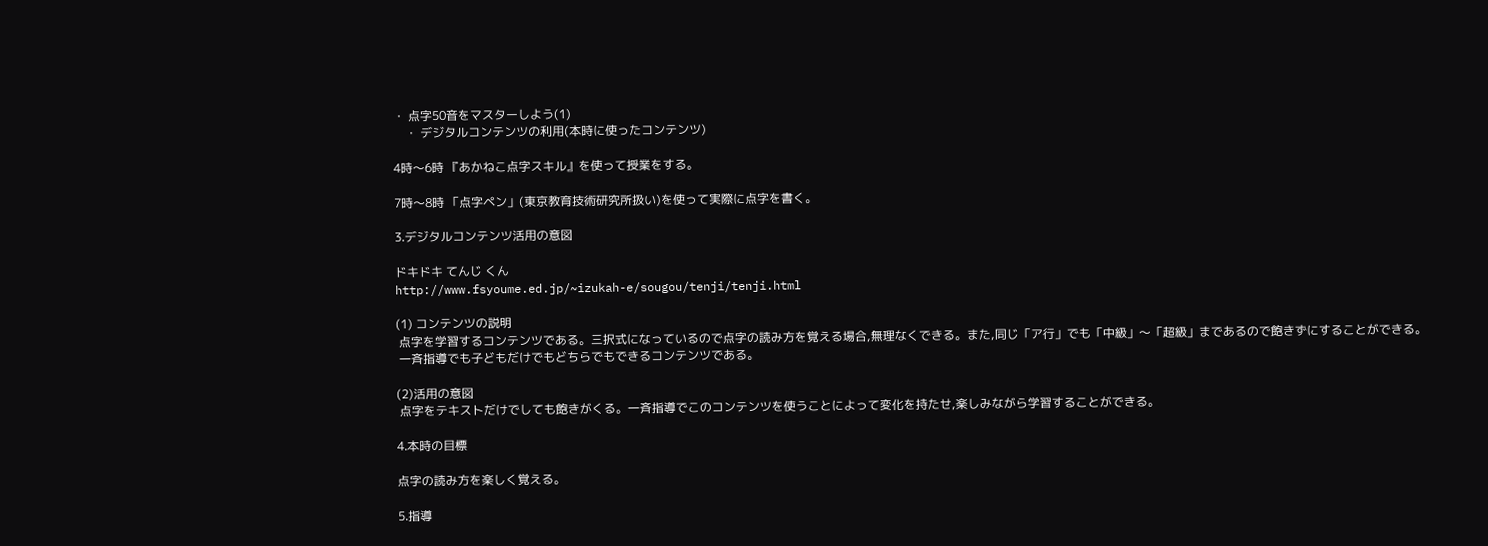・ 点字50音をマスターしよう(1)
    ・ デジタルコンテンツの利用(本時に使ったコンテンツ)

4時〜6時 『あかねこ点字スキル』を使って授業をする。

7時〜8時 「点字ペン」(東京教育技術研究所扱い)を使って実際に点字を書く。

3.デジタルコンテンツ活用の意図

ドキドキ てんじ くん
http://www.fsyoume.ed.jp/~izukah-e/sougou/tenji/tenji.html

(1) コンテンツの説明
 点字を学習するコンテンツである。三択式になっているので点字の読み方を覚える場合,無理なくできる。また,同じ「ア行」でも「中級」〜「超級」まであるので飽きずにすることができる。
 一斉指導でも子どもだけでもどちらでもできるコンテンツである。

(2)活用の意図
 点字をテキストだけでしても飽きがくる。一斉指導でこのコンテンツを使うことによって変化を持たせ,楽しみながら学習することができる。

4.本時の目標

点字の読み方を楽しく覚える。

5.指導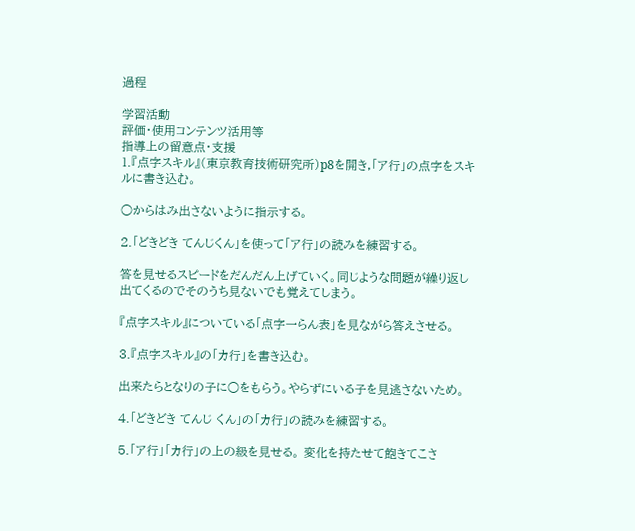過程

学習活動
評価・使用コンテンツ活用等
指導上の留意点・支援
1.『点字スキル』(東京教育技術研究所)p8を開き,「ア行」の点字をスキルに書き込む。

○からはみ出さないように指示する。

2.「どきどき てんじくん」を使って「ア行」の読みを練習する。

答を見せるスピードをだんだん上げていく。同じような問題が繰り返し出てくるのでそのうち見ないでも覚えてしまう。

『点字スキル』についている「点字一らん表」を見ながら答えさせる。

3.『点字スキル』の「カ行」を書き込む。

出来たらとなりの子に○をもらう。やらずにいる子を見逃さないため。

4.「どきどき てんじ くん」の「カ行」の読みを練習する。

5.「ア行」「カ行」の上の級を見せる。 変化を持たせて飽きてこさ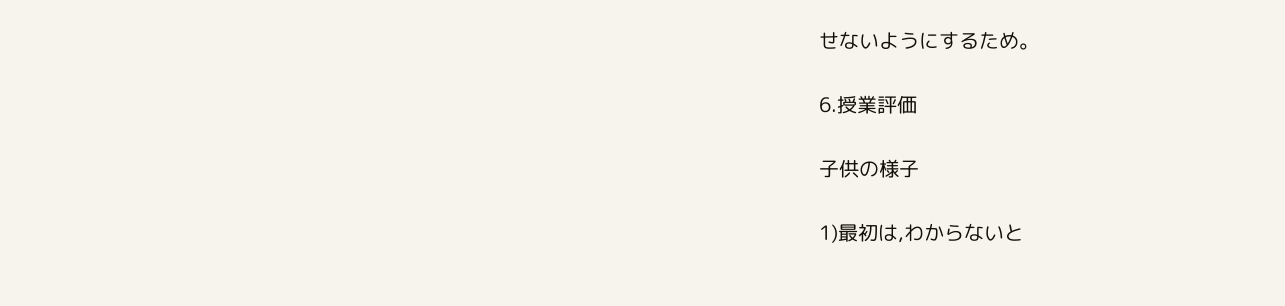せないようにするため。

6.授業評価

子供の様子

1)最初は,わからないと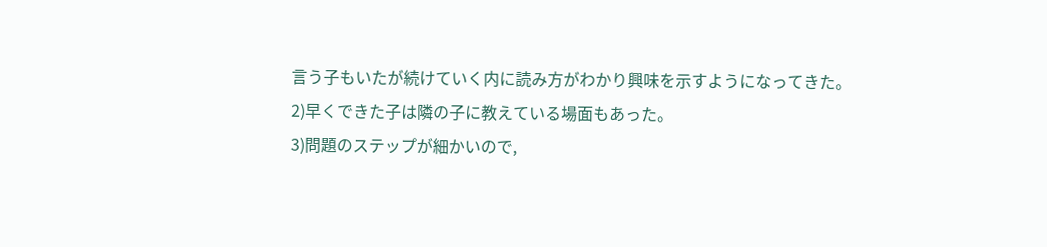言う子もいたが続けていく内に読み方がわかり興味を示すようになってきた。
2)早くできた子は隣の子に教えている場面もあった。
3)問題のステップが細かいので,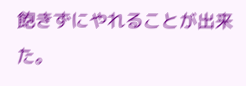飽きずにやれることが出来た。